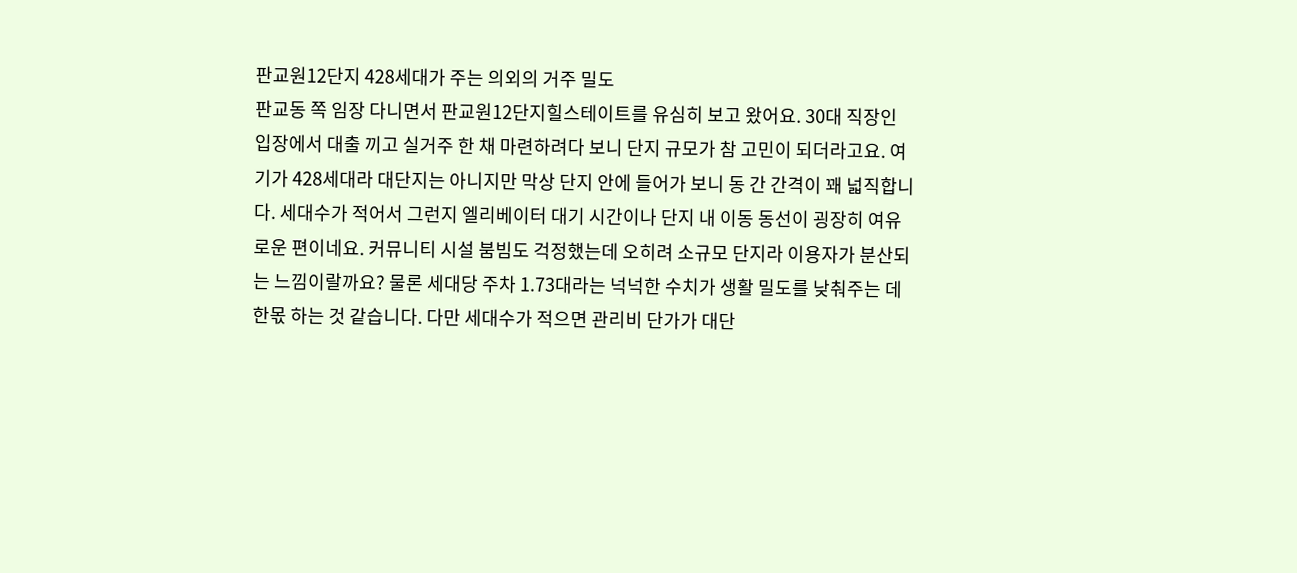판교원12단지 428세대가 주는 의외의 거주 밀도
판교동 쪽 임장 다니면서 판교원12단지힐스테이트를 유심히 보고 왔어요. 30대 직장인 입장에서 대출 끼고 실거주 한 채 마련하려다 보니 단지 규모가 참 고민이 되더라고요. 여기가 428세대라 대단지는 아니지만 막상 단지 안에 들어가 보니 동 간 간격이 꽤 넓직합니다. 세대수가 적어서 그런지 엘리베이터 대기 시간이나 단지 내 이동 동선이 굉장히 여유로운 편이네요. 커뮤니티 시설 붐빔도 걱정했는데 오히려 소규모 단지라 이용자가 분산되는 느낌이랄까요? 물론 세대당 주차 1.73대라는 넉넉한 수치가 생활 밀도를 낮춰주는 데 한몫 하는 것 같습니다. 다만 세대수가 적으면 관리비 단가가 대단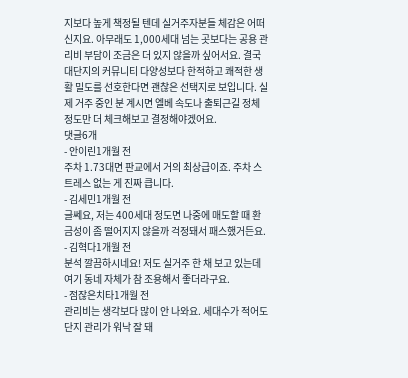지보다 높게 책정될 텐데 실거주자분들 체감은 어떠신지요. 아무래도 1,000세대 넘는 곳보다는 공용 관리비 부담이 조금은 더 있지 않을까 싶어서요. 결국 대단지의 커뮤니티 다양성보다 한적하고 쾌적한 생활 밀도를 선호한다면 괜찮은 선택지로 보입니다. 실제 거주 중인 분 계시면 엘베 속도나 출퇴근길 정체 정도만 더 체크해보고 결정해야겠어요.
댓글6개
- 안이린1개월 전
주차 1.73대면 판교에서 거의 최상급이죠. 주차 스트레스 없는 게 진짜 큽니다.
- 김세민1개월 전
글쎄요, 저는 400세대 정도면 나중에 매도할 때 환금성이 좀 떨어지지 않을까 걱정돼서 패스했거든요.
- 김혁다1개월 전
분석 깔끔하시네요! 저도 실거주 한 채 보고 있는데 여기 동네 자체가 참 조용해서 좋더라구요.
- 점잖은치타1개월 전
관리비는 생각보다 많이 안 나와요. 세대수가 적어도 단지 관리가 워낙 잘 돼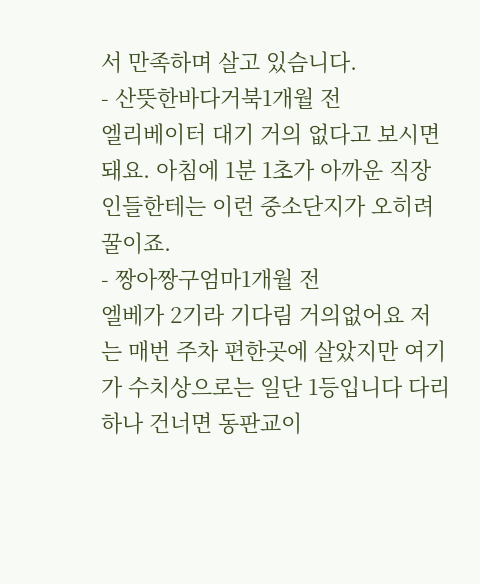서 만족하며 살고 있슴니다.
- 산뜻한바다거북1개월 전
엘리베이터 대기 거의 없다고 보시면 돼요. 아침에 1분 1초가 아까운 직장인들한테는 이런 중소단지가 오히려 꿀이죠.
- 짱아짱구엄마1개월 전
엘베가 2기라 기다림 거의없어요 저는 매번 주차 편한곳에 살았지만 여기가 수치상으로는 일단 1등입니다 다리하나 건너면 동판교이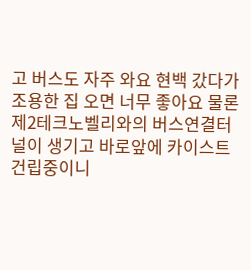고 버스도 자주 와요 현백 갔다가 조용한 집 오면 너무 좋아요 물론 제2테크노벨리와의 버스연결터널이 생기고 바로앞에 카이스트 건립중이니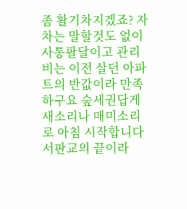좀 활기차지겠죠? 자차는 말할것도 없이 사통팔달이고 관리비는 이전 살던 아파트의 반값이라 만족하구요 숲세권답게 새소리나 매미소리로 아침 시작합니다 서판교의 끝이라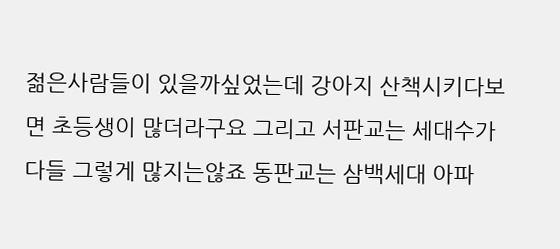젊은사람들이 있을까싶었는데 강아지 산책시키다보면 초등생이 많더라구요 그리고 서판교는 세대수가 다들 그렇게 많지는않죠 동판교는 삼백세대 아파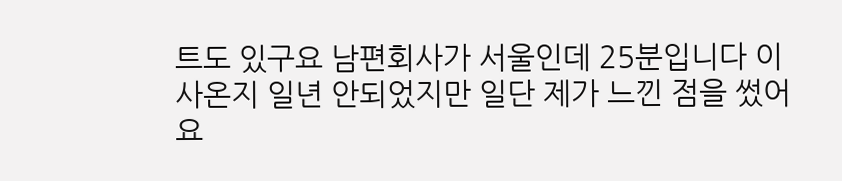트도 있구요 남편회사가 서울인데 25분입니다 이사온지 일년 안되었지만 일단 제가 느낀 점을 썼어요